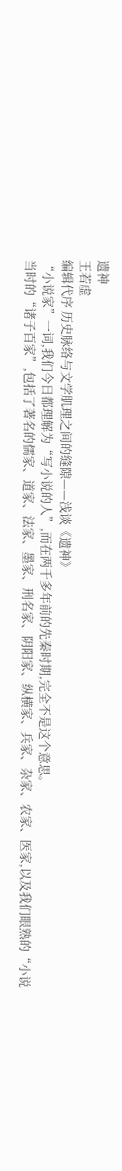遗神
王若虚
编辑代序 历史脉络与文学肌理之间的缝隙——浅谈《遗神》
“小说家”一词,我们今日都理解为“写小说的人”,而在两千多年前的先秦时期,完全不是这个意思。
当时的“诸子百家”,包括了著名的儒家、道家、法家、墨家、刑名家、阴阳家、纵横家、兵家、杂家、农家、医家,以及我们眼熟的“小说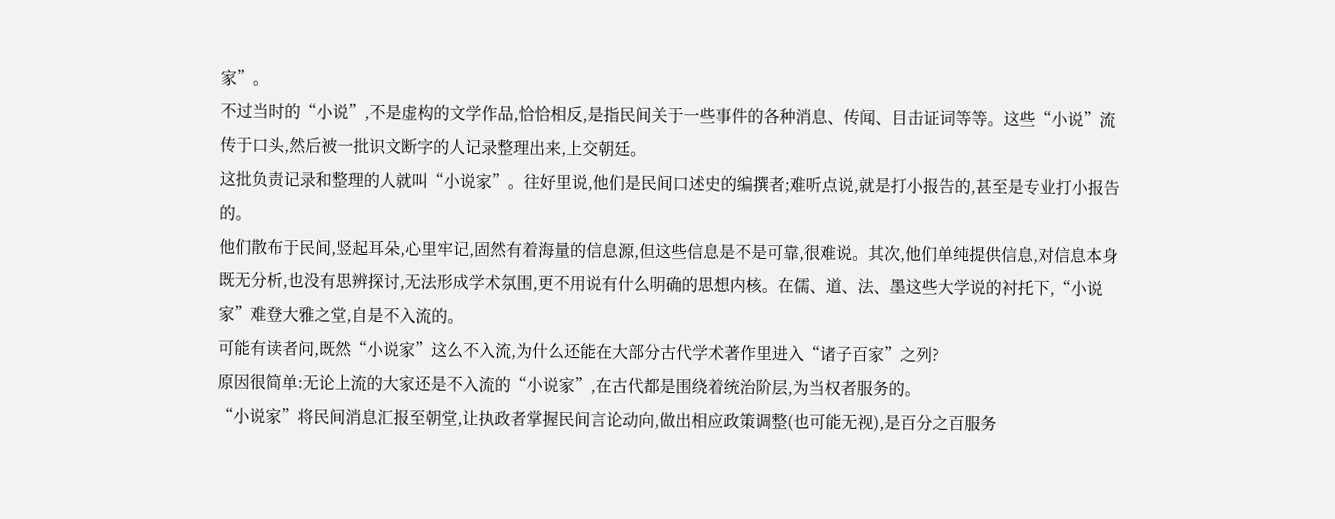家”。
不过当时的“小说”,不是虚构的文学作品,恰恰相反,是指民间关于一些事件的各种消息、传闻、目击证词等等。这些“小说”流传于口头,然后被一批识文断字的人记录整理出来,上交朝廷。
这批负责记录和整理的人就叫“小说家”。往好里说,他们是民间口述史的编撰者;难听点说,就是打小报告的,甚至是专业打小报告的。
他们散布于民间,竖起耳朵,心里牢记,固然有着海量的信息源,但这些信息是不是可靠,很难说。其次,他们单纯提供信息,对信息本身既无分析,也没有思辨探讨,无法形成学术氛围,更不用说有什么明确的思想内核。在儒、道、法、墨这些大学说的衬托下,“小说家”难登大雅之堂,自是不入流的。
可能有读者问,既然“小说家”这么不入流,为什么还能在大部分古代学术著作里进入“诸子百家”之列?
原因很简单:无论上流的大家还是不入流的“小说家”,在古代都是围绕着统治阶层,为当权者服务的。
“小说家”将民间消息汇报至朝堂,让执政者掌握民间言论动向,做出相应政策调整(也可能无视),是百分之百服务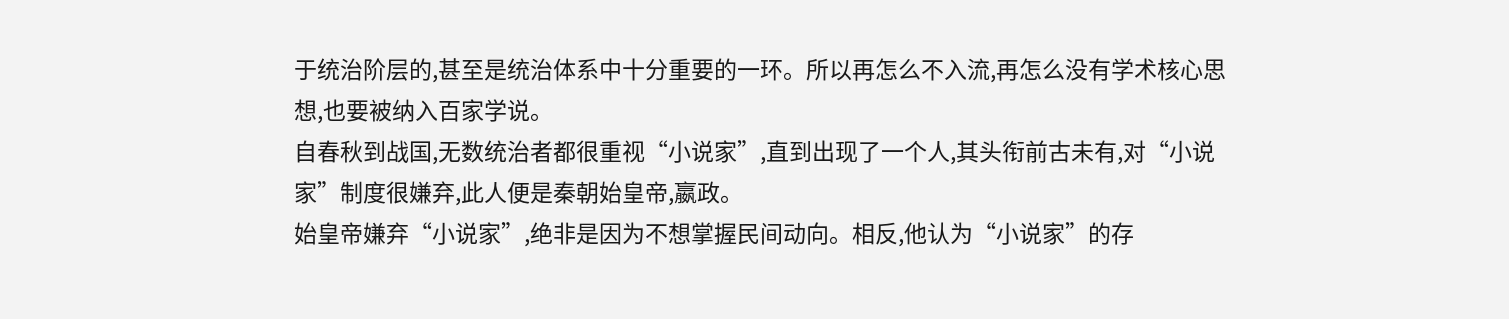于统治阶层的,甚至是统治体系中十分重要的一环。所以再怎么不入流,再怎么没有学术核心思想,也要被纳入百家学说。
自春秋到战国,无数统治者都很重视“小说家”,直到出现了一个人,其头衔前古未有,对“小说家”制度很嫌弃,此人便是秦朝始皇帝,嬴政。
始皇帝嫌弃“小说家”,绝非是因为不想掌握民间动向。相反,他认为“小说家”的存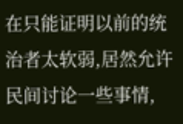在只能证明以前的统治者太软弱,居然允许民间讨论一些事情,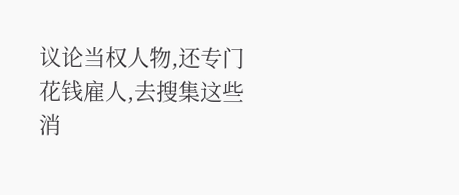议论当权人物,还专门花钱雇人,去搜集这些消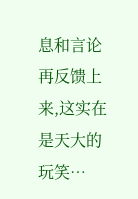息和言论再反馈上来,这实在是天大的玩笑…